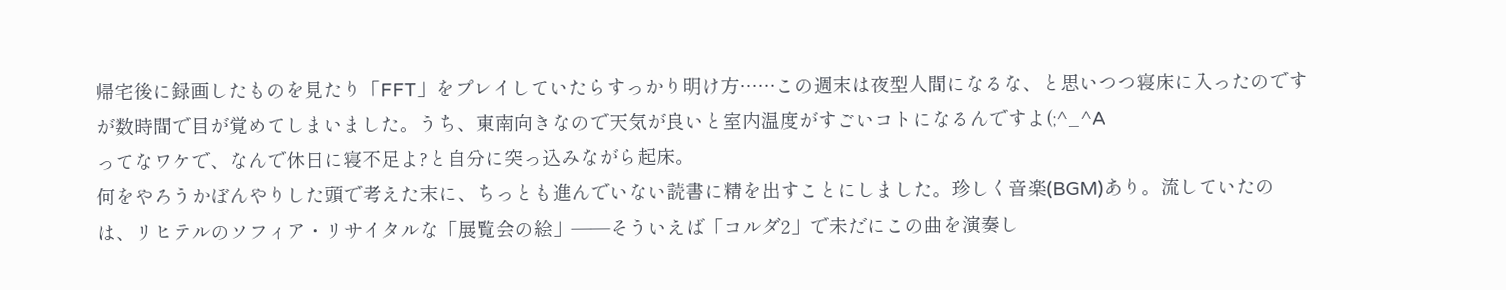帰宅後に録画したものを見たり「FFT」をプレイしていたらすっかり明け方……この週末は夜型人間になるな、と思いつつ寝床に入ったのですが数時間で目が覚めてしまいました。うち、東南向きなので天気が良いと室内温度がすごいコトになるんですよ(;^_^A
ってなワケで、なんで休日に寝不足よ?と自分に突っ込みながら起床。
何をやろうかぼんやりした頭で考えた末に、ちっとも進んでいない読書に精を出すことにしました。珍しく音楽(BGM)あり。流していたのは、リヒテルのソフィア・リサイタルな「展覧会の絵」――そういえば「コルダ2」で未だにこの曲を演奏し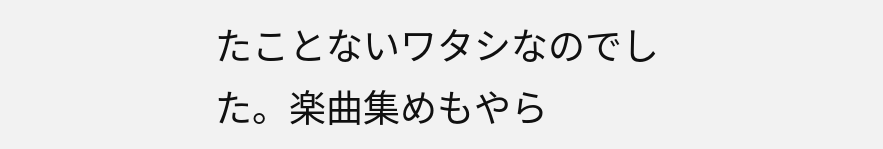たことないワタシなのでした。楽曲集めもやら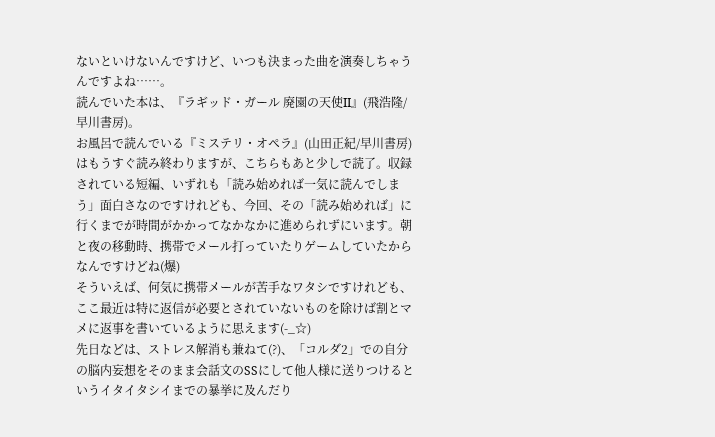ないといけないんですけど、いつも決まった曲を演奏しちゃうんですよね……。
読んでいた本は、『ラギッド・ガール 廃園の天使II』(飛浩隆/早川書房)。
お風呂で読んでいる『ミステリ・オペラ』(山田正紀/早川書房)はもうすぐ読み終わりますが、こちらもあと少しで読了。収録されている短編、いずれも「読み始めれば一気に読んでしまう」面白さなのですけれども、今回、その「読み始めれば」に行くまでが時間がかかってなかなかに進められずにいます。朝と夜の移動時、携帯でメール打っていたりゲームしていたからなんですけどね(爆)
そういえば、何気に携帯メールが苦手なワタシですけれども、ここ最近は特に返信が必要とされていないものを除けば割とマメに返事を書いているように思えます(-_☆)
先日などは、ストレス解消も兼ねて(?)、「コルダ2」での自分の脳内妄想をそのまま会話文のSSにして他人様に送りつけるというイタイタシイまでの暴挙に及んだり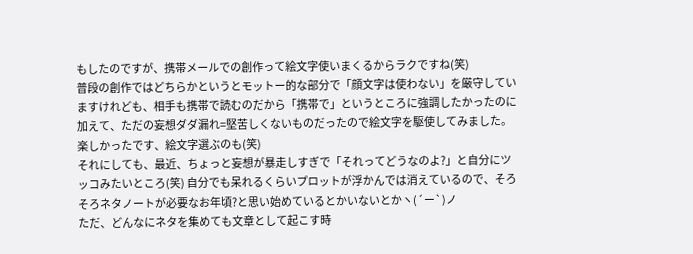もしたのですが、携帯メールでの創作って絵文字使いまくるからラクですね(笑)
普段の創作ではどちらかというとモットー的な部分で「顔文字は使わない」を厳守していますけれども、相手も携帯で読むのだから「携帯で」というところに強調したかったのに加えて、ただの妄想ダダ漏れ=堅苦しくないものだったので絵文字を駆使してみました。楽しかったです、絵文字選ぶのも(笑)
それにしても、最近、ちょっと妄想が暴走しすぎで「それってどうなのよ?」と自分にツッコみたいところ(笑) 自分でも呆れるくらいプロットが浮かんでは消えているので、そろそろネタノートが必要なお年頃?と思い始めているとかいないとかヽ(´ー`)ノ
ただ、どんなにネタを集めても文章として起こす時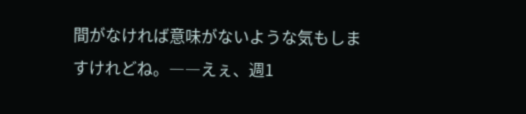間がなければ意味がないような気もしますけれどね。――えぇ、週1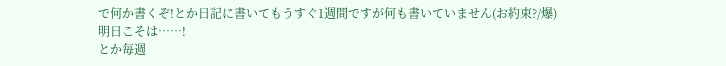で何か書くぞ!とか日記に書いてもうすぐ1週間ですが何も書いていません(お約束?/爆)
明日こそは……!
とか毎週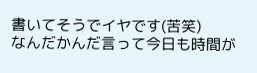書いてそうでイヤです(苦笑)
なんだかんだ言って今日も時間が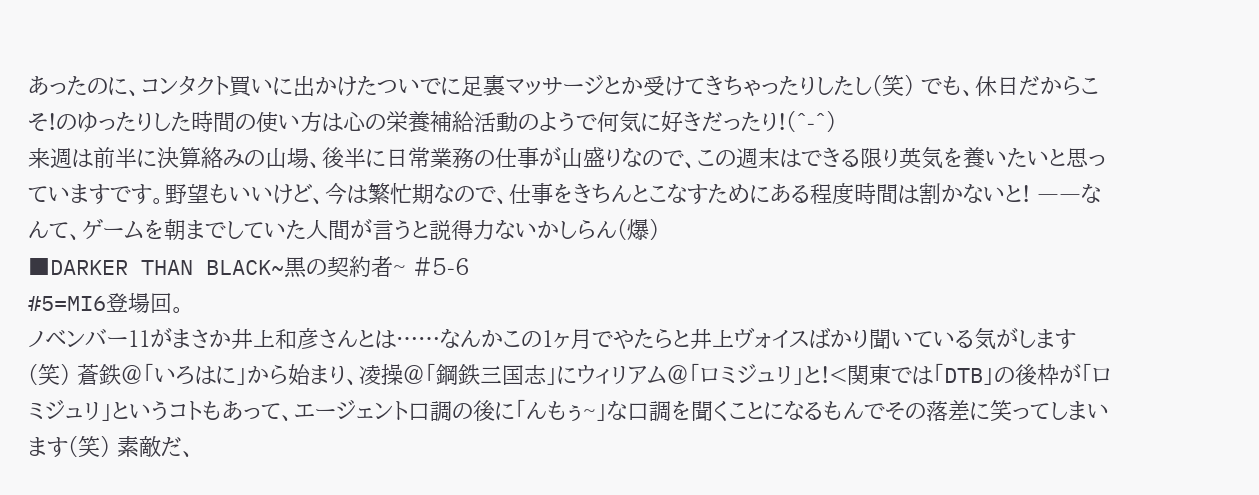あったのに、コンタクト買いに出かけたついでに足裏マッサージとか受けてきちゃったりしたし(笑) でも、休日だからこそ!のゆったりした時間の使い方は心の栄養補給活動のようで何気に好きだったり!(^-^)
来週は前半に決算絡みの山場、後半に日常業務の仕事が山盛りなので、この週末はできる限り英気を養いたいと思っていますです。野望もいいけど、今は繁忙期なので、仕事をきちんとこなすためにある程度時間は割かないと! ――なんて、ゲームを朝までしていた人間が言うと説得力ないかしらん(爆)
■DARKER THAN BLACK~黒の契約者~ #5-6
#5=MI6登場回。
ノベンバー11がまさか井上和彦さんとは……なんかこの1ヶ月でやたらと井上ヴォイスばかり聞いている気がします(笑) 蒼鉄@「いろはに」から始まり、凌操@「鋼鉄三国志」にウィリアム@「ロミジュリ」と!<関東では「DTB」の後枠が「ロミジュリ」というコトもあって、エージェント口調の後に「んもぅ~」な口調を聞くことになるもんでその落差に笑ってしまいます(笑) 素敵だ、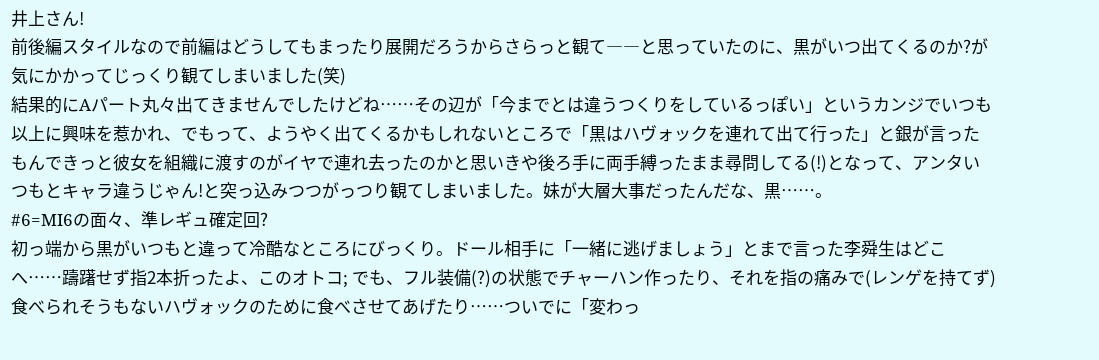井上さん!
前後編スタイルなので前編はどうしてもまったり展開だろうからさらっと観て――と思っていたのに、黒がいつ出てくるのか?が気にかかってじっくり観てしまいました(笑)
結果的にAパート丸々出てきませんでしたけどね……その辺が「今までとは違うつくりをしているっぽい」というカンジでいつも以上に興味を惹かれ、でもって、ようやく出てくるかもしれないところで「黒はハヴォックを連れて出て行った」と銀が言ったもんできっと彼女を組織に渡すのがイヤで連れ去ったのかと思いきや後ろ手に両手縛ったまま尋問してる(!)となって、アンタいつもとキャラ違うじゃん!と突っ込みつつがっつり観てしまいました。妹が大層大事だったんだな、黒……。
#6=MI6の面々、準レギュ確定回?
初っ端から黒がいつもと違って冷酷なところにびっくり。ドール相手に「一緒に逃げましょう」とまで言った李舜生はどこへ……躊躇せず指2本折ったよ、このオトコ; でも、フル装備(?)の状態でチャーハン作ったり、それを指の痛みで(レンゲを持てず)食べられそうもないハヴォックのために食べさせてあげたり……ついでに「変わっ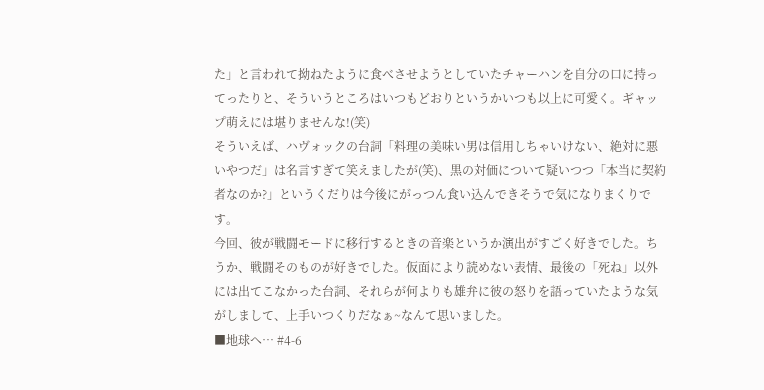た」と言われて拗ねたように食べさせようとしていたチャーハンを自分の口に持ってったりと、そういうところはいつもどおりというかいつも以上に可愛く。ギャップ萌えには堪りませんな!(笑)
そういえば、ハヴォックの台詞「料理の美味い男は信用しちゃいけない、絶対に悪いやつだ」は名言すぎて笑えましたが(笑)、黒の対価について疑いつつ「本当に契約者なのか?」というくだりは今後にがっつん食い込んできそうで気になりまくりです。
今回、彼が戦闘モードに移行するときの音楽というか演出がすごく好きでした。ちうか、戦闘そのものが好きでした。仮面により読めない表情、最後の「死ね」以外には出てこなかった台詞、それらが何よりも雄弁に彼の怒りを語っていたような気がしまして、上手いつくりだなぁ~なんて思いました。
■地球へ… #4-6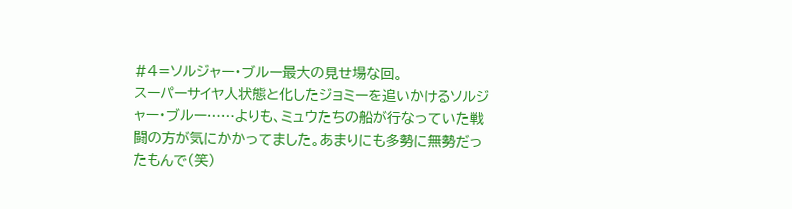#4=ソルジャー・ブルー最大の見せ場な回。
スーパーサイヤ人状態と化したジョミーを追いかけるソルジャー・ブルー……よりも、ミュウたちの船が行なっていた戦闘の方が気にかかってました。あまりにも多勢に無勢だったもんで(笑)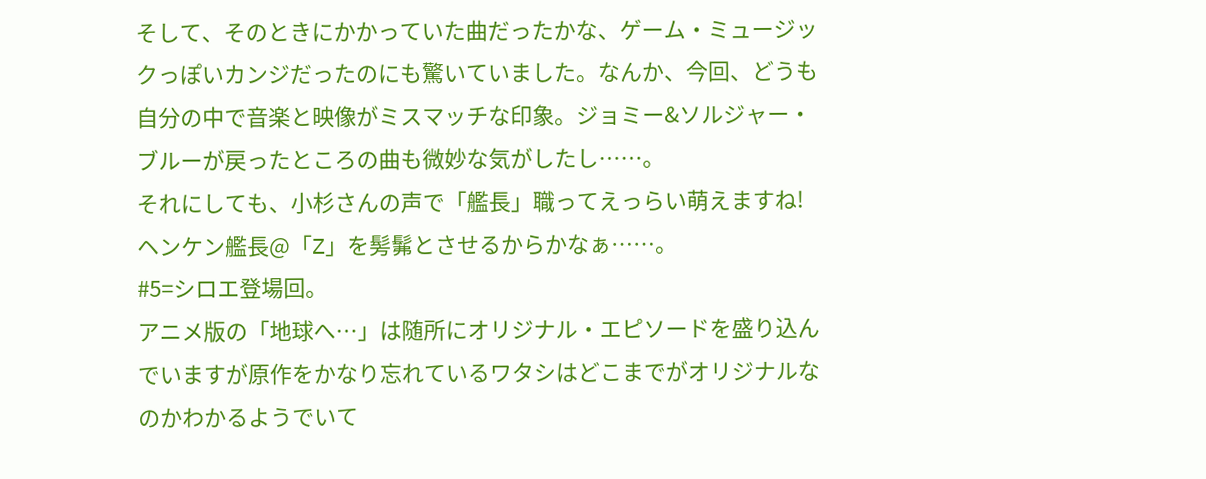そして、そのときにかかっていた曲だったかな、ゲーム・ミュージックっぽいカンジだったのにも驚いていました。なんか、今回、どうも自分の中で音楽と映像がミスマッチな印象。ジョミー&ソルジャー・ブルーが戻ったところの曲も微妙な気がしたし……。
それにしても、小杉さんの声で「艦長」職ってえっらい萌えますね! ヘンケン艦長@「Z」を髣髴とさせるからかなぁ……。
#5=シロエ登場回。
アニメ版の「地球へ…」は随所にオリジナル・エピソードを盛り込んでいますが原作をかなり忘れているワタシはどこまでがオリジナルなのかわかるようでいて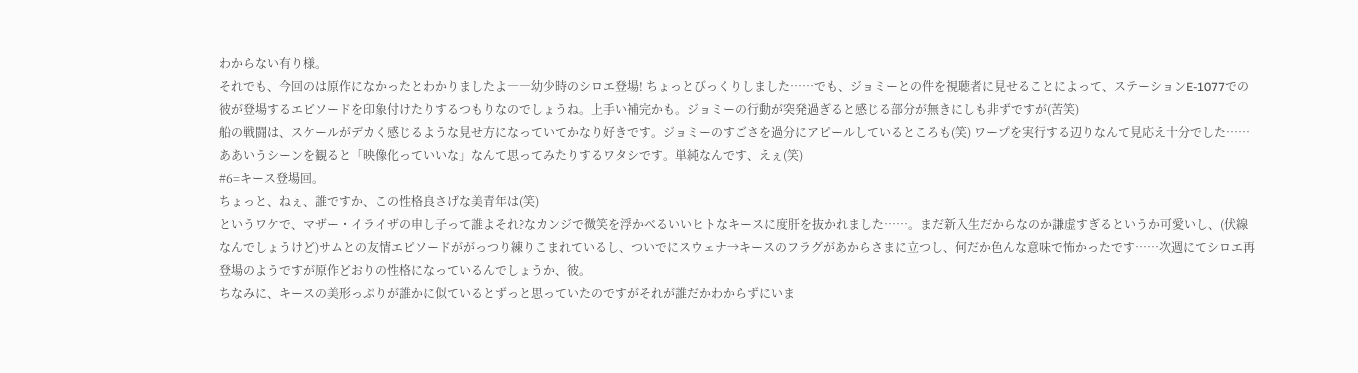わからない有り様。
それでも、今回のは原作になかったとわかりましたよ――幼少時のシロエ登場! ちょっとびっくりしました……でも、ジョミーとの件を視聴者に見せることによって、ステーションE-1077での彼が登場するエピソードを印象付けたりするつもりなのでしょうね。上手い補完かも。ジョミーの行動が突発過ぎると感じる部分が無きにしも非ずですが(苦笑)
船の戦闘は、スケールがデカく感じるような見せ方になっていてかなり好きです。ジョミーのすごさを過分にアピールしているところも(笑) ワープを実行する辺りなんて見応え十分でした……ああいうシーンを観ると「映像化っていいな」なんて思ってみたりするワタシです。単純なんです、えぇ(笑)
#6=キース登場回。
ちょっと、ねぇ、誰ですか、この性格良さげな美青年は(笑)
というワケで、マザー・イライザの申し子って誰よそれ?なカンジで微笑を浮かべるいいヒトなキースに度肝を抜かれました……。まだ新入生だからなのか謙虚すぎるというか可愛いし、(伏線なんでしょうけど)サムとの友情エピソードががっつり練りこまれているし、ついでにスウェナ→キースのフラグがあからさまに立つし、何だか色んな意味で怖かったです……次週にてシロエ再登場のようですが原作どおりの性格になっているんでしょうか、彼。
ちなみに、キースの美形っぷりが誰かに似ているとずっと思っていたのですがそれが誰だかわからずにいま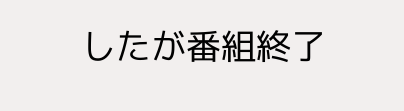したが番組終了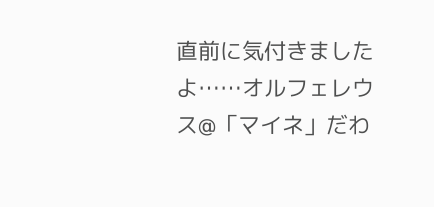直前に気付きましたよ……オルフェレウス@「マイネ」だわ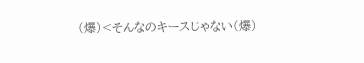(爆)<そんなのキースじゃない(爆)